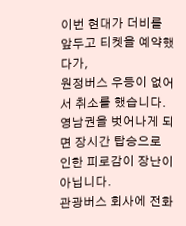이번 현대가 더비를 앞두고 티켓을 예약했다가,
원정버스 우등이 없어서 취소를 했습니다.
영남권을 벗어나게 되면 장시간 탑승으로 인한 피로감이 장난이 아닙니다.
관광버스 회사에 전화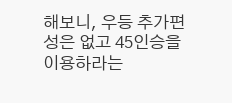해보니, 우등 추가편성은 없고 45인승을 이용하라는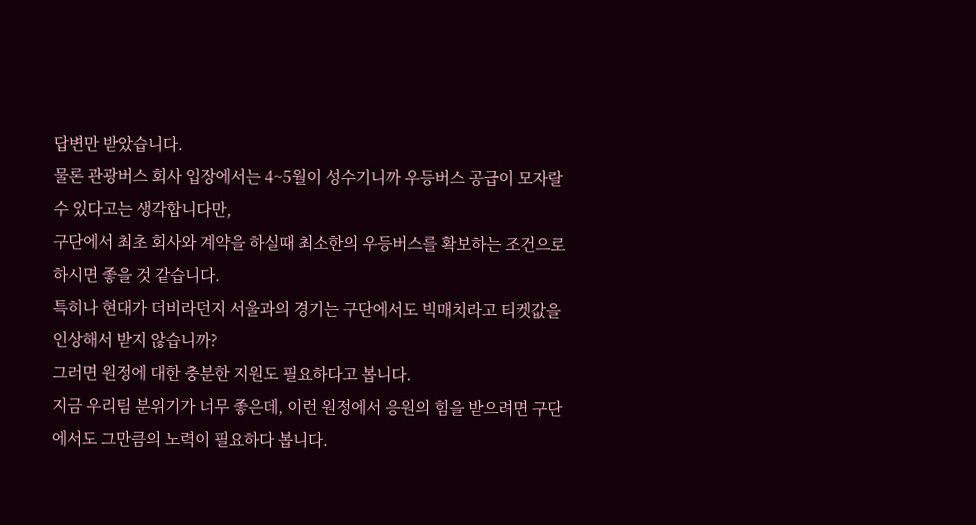답변만 받았습니다.
물론 관광버스 회사 입장에서는 4~5월이 성수기니까 우등버스 공급이 모자랄 수 있다고는 생각합니다만,
구단에서 최초 회사와 계약을 하실때 최소한의 우등버스를 확보하는 조건으로 하시면 좋을 것 같습니다.
특히나 현대가 더비라던지 서울과의 경기는 구단에서도 빅매치라고 티켓값을 인상해서 받지 않습니까?
그러면 원정에 대한 충분한 지원도 필요하다고 봅니다.
지금 우리팀 분위기가 너무 좋은데, 이런 원정에서 응원의 힘을 받으려면 구단에서도 그만큼의 노력이 필요하다 봅니다.